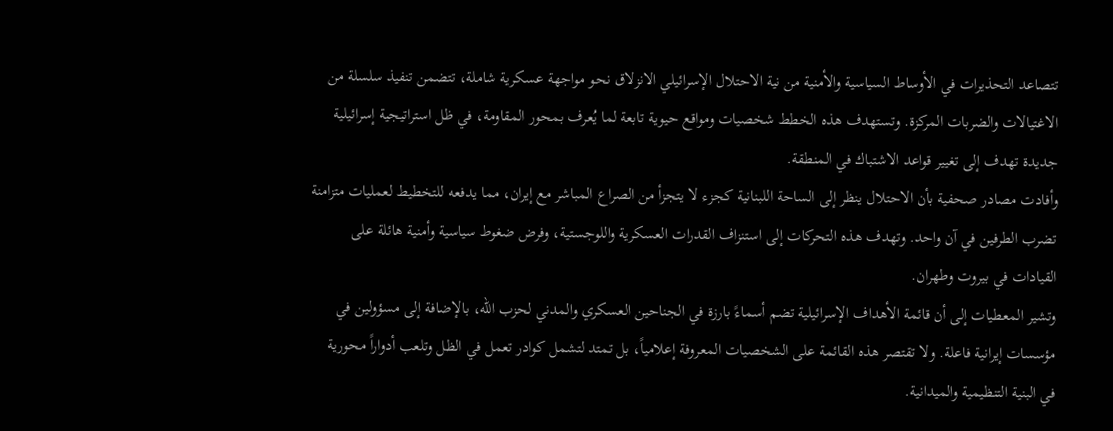تتصاعد التحذيرات في الأوساط السياسية والأمنية من نية الاحتلال الإسرائيلي الانزلاق نحو مواجهة عسكرية شاملة، تتضمن تنفيذ سلسلة من الاغتيالات والضربات المركزة. وتستهدف هذه الخطط شخصيات ومواقع حيوية تابعة لما يُعرف بمحور المقاومة، في ظل استراتيجية إسرائيلية جديدة تهدف إلى تغيير قواعد الاشتباك في المنطقة.
وأفادت مصادر صحفية بأن الاحتلال ينظر إلى الساحة اللبنانية كجزء لا يتجزأ من الصراع المباشر مع إيران، مما يدفعه للتخطيط لعمليات متزامنة تضرب الطرفين في آن واحد. وتهدف هذه التحركات إلى استنزاف القدرات العسكرية واللوجستية، وفرض ضغوط سياسية وأمنية هائلة على القيادات في بيروت وطهران.
وتشير المعطيات إلى أن قائمة الأهداف الإسرائيلية تضم أسماءً بارزة في الجناحين العسكري والمدني لحزب الله، بالإضافة إلى مسؤولين في مؤسسات إيرانية فاعلة. ولا تقتصر هذه القائمة على الشخصيات المعروفة إعلامياً، بل تمتد لتشمل كوادر تعمل في الظل وتلعب أدواراً محورية في البنية التنظيمية والميدانية.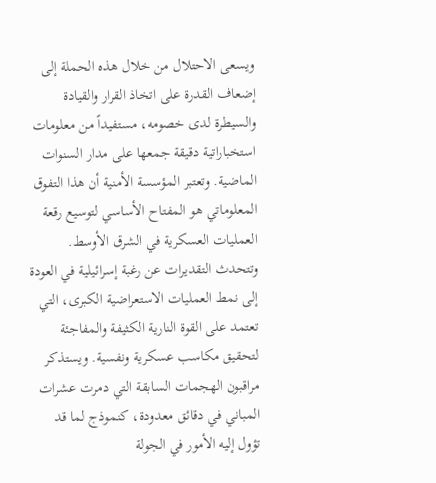ويسعى الاحتلال من خلال هذه الحملة إلى إضعاف القدرة على اتخاذ القرار والقيادة والسيطرة لدى خصومه، مستفيداً من معلومات استخباراتية دقيقة جمعها على مدار السنوات الماضية. وتعتبر المؤسسة الأمنية أن هذا التفوق المعلوماتي هو المفتاح الأساسي لتوسيع رقعة العمليات العسكرية في الشرق الأوسط.
وتتحدث التقديرات عن رغبة إسرائيلية في العودة إلى نمط العمليات الاستعراضية الكبرى، التي تعتمد على القوة النارية الكثيفة والمفاجئة لتحقيق مكاسب عسكرية ونفسية. ويستذكر مراقبون الهجمات السابقة التي دمرت عشرات المباني في دقائق معدودة، كنموذج لما قد تؤول إليه الأمور في الجولة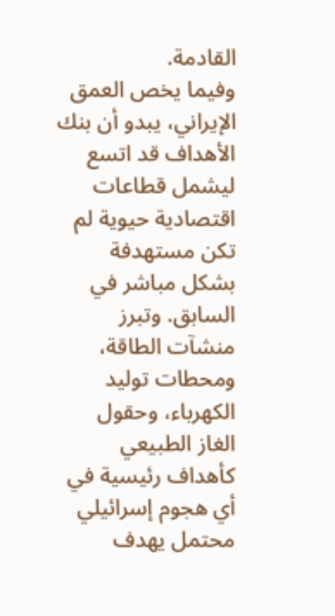القادمة.
وفيما يخص العمق الإيراني، يبدو أن بنك الأهداف قد اتسع ليشمل قطاعات اقتصادية حيوية لم تكن مستهدفة بشكل مباشر في السابق. وتبرز منشآت الطاقة، ومحطات توليد الكهرباء، وحقول الغاز الطبيعي كأهداف رئيسية في أي هجوم إسرائيلي محتمل يهدف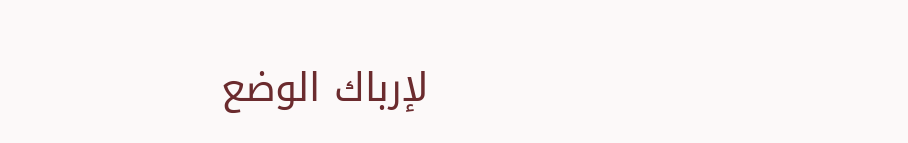لإرباك الوضع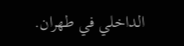الداخلي في طهران.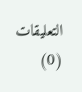التعليقات (0)